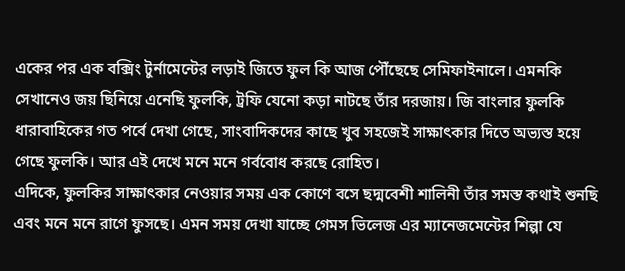একের পর এক বক্সিং টুর্নামেন্টের লড়াই জিতে ফুল কি আজ পৌঁছেছে সেমিফাইনালে। এমনকি সেখানেও জয় ছিনিয়ে এনেছি ফুলকি, ট্রফি যেনো কড়া নাটছে তাঁর দরজায়। জি বাংলার ফুলকি ধারাবাহিকের গত পর্বে দেখা গেছে, সাংবাদিকদের কাছে খুব সহজেই সাক্ষাৎকার দিতে অভ্যস্ত হয়ে গেছে ফুলকি। আর এই দেখে মনে মনে গর্ববোধ করছে রোহিত।
এদিকে, ফুলকির সাক্ষাৎকার নেওয়ার সময় এক কোণে বসে ছদ্মবেশী শালিনী তাঁর সমস্ত কথাই শুনছি এবং মনে মনে রাগে ফুসছে। এমন সময় দেখা যাচ্ছে গেমস ভিলেজ এর ম্যানেজমেন্টের শিল্পা যে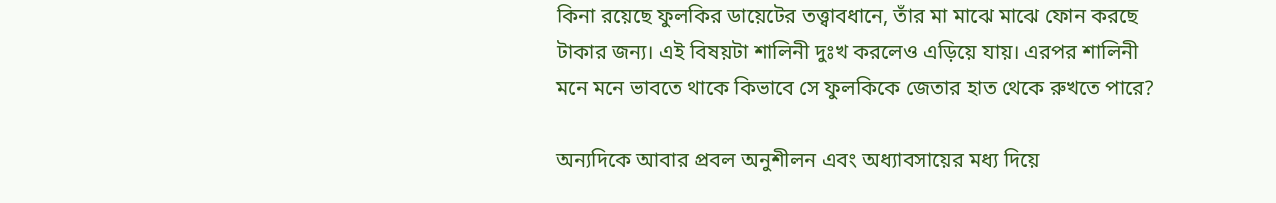কিনা রয়েছে ফুলকির ডায়েটের তত্ত্বাবধানে, তাঁর মা মাঝে মাঝে ফোন করছে টাকার জন্য। এই বিষয়টা শালিনী দুঃখ করলেও এড়িয়ে যায়। এরপর শালিনী মনে মনে ভাবতে থাকে কিভাবে সে ফুলকিকে জেতার হাত থেকে রুখতে পারে?

অন্যদিকে আবার প্রবল অনুশীলন এবং অধ্যাবসায়ের মধ্য দিয়ে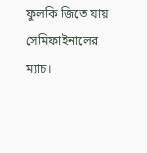ফুলকি জিতে যায় সেমিফাইনালের ম্যাচ।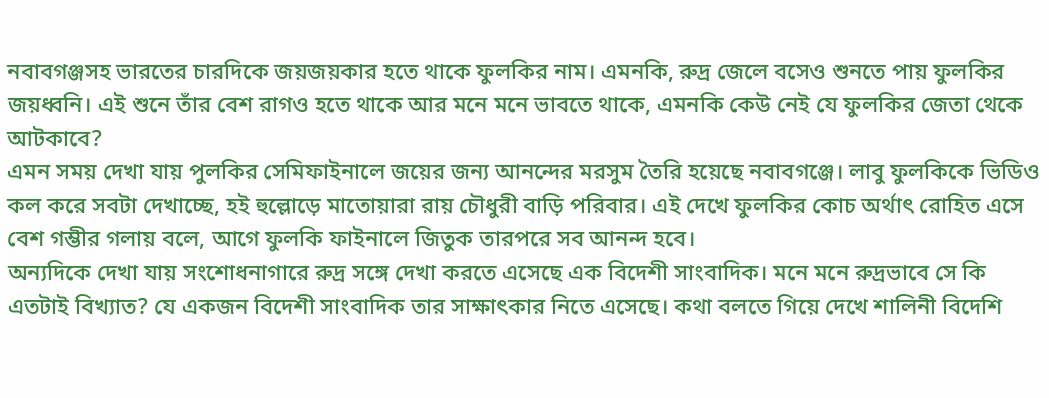নবাবগঞ্জসহ ভারতের চারদিকে জয়জয়কার হতে থাকে ফুলকির নাম। এমনকি, রুদ্র জেলে বসেও শুনতে পায় ফুলকির জয়ধ্বনি। এই শুনে তাঁর বেশ রাগও হতে থাকে আর মনে মনে ভাবতে থাকে, এমনকি কেউ নেই যে ফুলকির জেতা থেকে আটকাবে?
এমন সময় দেখা যায় পুলকির সেমিফাইনালে জয়ের জন্য আনন্দের মরসুম তৈরি হয়েছে নবাবগঞ্জে। লাবু ফুলকিকে ভিডিও কল করে সবটা দেখাচ্ছে, হই হুল্লোড়ে মাতোয়ারা রায় চৌধুরী বাড়ি পরিবার। এই দেখে ফুলকির কোচ অর্থাৎ রোহিত এসে বেশ গম্ভীর গলায় বলে, আগে ফুলকি ফাইনালে জিতুক তারপরে সব আনন্দ হবে।
অন্যদিকে দেখা যায় সংশোধনাগারে রুদ্র সঙ্গে দেখা করতে এসেছে এক বিদেশী সাংবাদিক। মনে মনে রুদ্রভাবে সে কি এতটাই বিখ্যাত? যে একজন বিদেশী সাংবাদিক তার সাক্ষাৎকার নিতে এসেছে। কথা বলতে গিয়ে দেখে শালিনী বিদেশি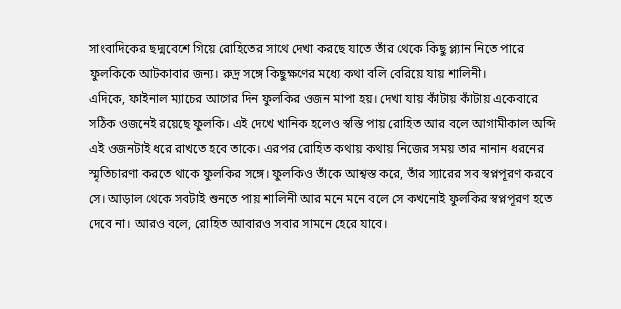সাংবাদিকের ছদ্মবেশে গিয়ে রোহিতের সাথে দেখা করছে যাতে তাঁর থেকে কিছু প্ল্যান নিতে পারে ফুলকিকে আটকাবার জন্য। রুদ্র সঙ্গে কিছুক্ষণের মধ্যে কথা বলি বেরিয়ে যায় শালিনী।
এদিকে, ফাইনাল ম্যাচের আগের দিন ফুলকির ওজন মাপা হয়। দেখা যায় কাঁটায় কাঁটায় একেবারে সঠিক ওজনেই রয়েছে ফুলকি। এই দেখে খানিক হলেও স্বস্তি পায় রোহিত আর বলে আগামীকাল অব্দি এই ওজনটাই ধরে রাখতে হবে তাকে। এরপর রোহিত কথায় কথায় নিজের সময় তার নানান ধরনের স্মৃতিচারণা করতে থাকে ফুলকির সঙ্গে। ফুলকিও তাঁকে আশ্বস্ত করে, তাঁর স্যারের সব স্বপ্নপূরণ করবে সে। আড়াল থেকে সবটাই শুনতে পায় শালিনী আর মনে মনে বলে সে কখনোই ফুলকির স্বপ্নপূরণ হতে দেবে না। আরও বলে, রোহিত আবারও সবার সামনে হেরে যাবে।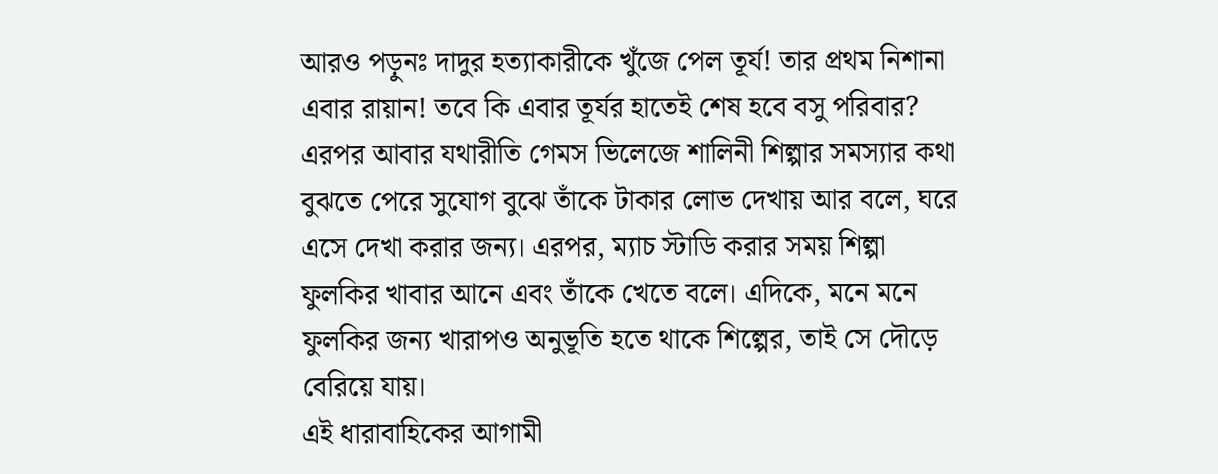আরও পড়ুনঃ দাদুর হত্যাকারীকে খুঁজে পেল তূর্য! তার প্রথম নিশানা এবার রায়ান! তবে কি এবার তূর্যর হাতেই শেষ হবে বসু পরিবার?
এরপর আবার যথারীতি গেমস ভিলেজে শালিনী শিল্পার সমস্যার কথা বুঝতে পেরে সুযোগ বুঝে তাঁকে টাকার লোভ দেখায় আর বলে, ঘরে এসে দেখা করার জন্য। এরপর, ম্যাচ স্টাডি করার সময় শিল্পা ফুলকির খাবার আনে এবং তাঁকে খেতে বলে। এদিকে, মনে মনে ফুলকির জন্য খারাপও অনুভূতি হতে থাকে শিল্পের, তাই সে দৌড়ে বেরিয়ে যায়।
এই ধারাবাহিকের আগামী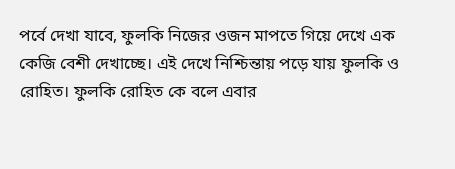পর্বে দেখা যাবে, ফুলকি নিজের ওজন মাপতে গিয়ে দেখে এক কেজি বেশী দেখাচ্ছে। এই দেখে নিশ্চিন্তায় পড়ে যায় ফুলকি ও রোহিত। ফুলকি রোহিত কে বলে এবার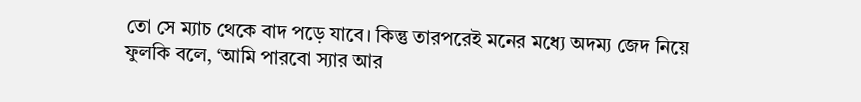তো সে ম্যাচ থেকে বাদ পড়ে যাবে। কিন্তু তারপরেই মনের মধ্যে অদম্য জেদ নিয়ে ফুলকি বলে, ‘আমি পারবো স্যার আর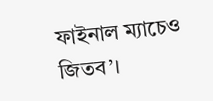ফাইনাল ম্যাচেও জিতব’।